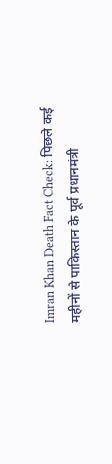Imran Khan Death Fact Check: पिछले कई महीनों से पाकिस्तान के पूर्व प्रधानमंत्री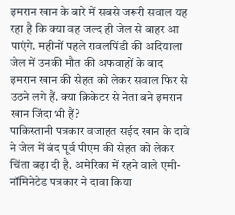इमरान खान के बारे में सबसे जरूरी सवाल यह रहा है कि क्या वह जल्द ही जेल से बाहर आ पाएंगे. महीनों पहले रावलपिंडी की अदियाला जेल में उनकी मौत की अफवाहों के बाद इमरान खान की सेहत को लेकर सवाल फिर से उठने लगे हैं. क्या क्रिकेटर से नेता बने इमरान खान जिंदा भी हैं?
पाकिस्तानी पत्रकार वजाहत सईद खान के दावे ने जेल में बंद पूर्व पीएम की सेहत को लेकर चिंता बढ़ा दी है. अमेरिका में रहने वाले एमी-नॉमिनेटेड पत्रकार ने दावा किया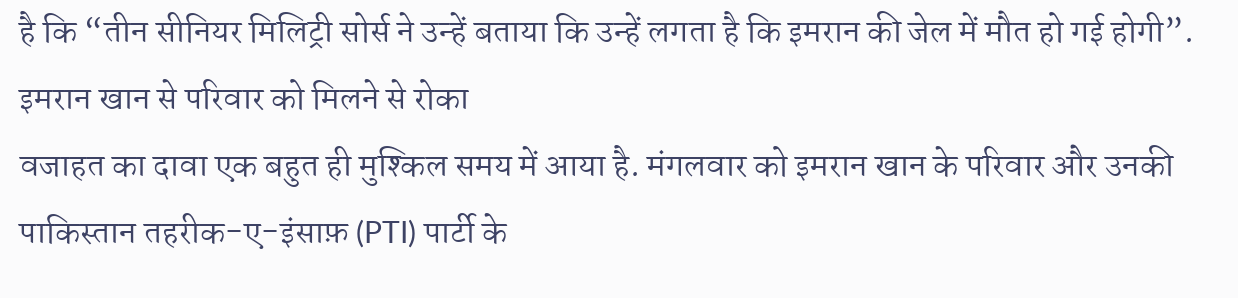है कि “तीन सीनियर मिलिट्री सोर्स ने उन्हें बताया कि उन्हें लगता है कि इमरान की जेल में मौत हो गई होगी”.
इमरान खान से परिवार को मिलने से रोका
वजाहत का दावा एक बहुत ही मुश्किल समय में आया है. मंगलवार को इमरान खान के परिवार और उनकी पाकिस्तान तहरीक-ए-इंसाफ़ (PTI) पार्टी के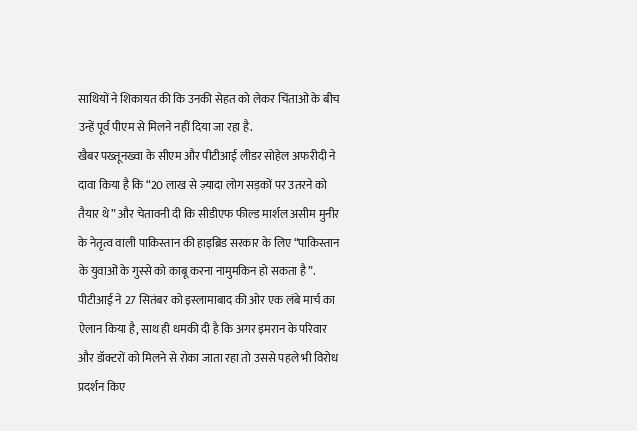साथियों ने शिकायत की कि उनकी सेहत को लेकर चिंताओं के बीच उन्हें पूर्व पीएम से मिलने नहीं दिया जा रहा है.
खैबर पख्तूनख्वा के सीएम और पीटीआई लीडर सोहेल अफरीदी ने दावा किया है कि “20 लाख से ज़्यादा लोग सड़कों पर उतरने को तैयार थे” और चेतावनी दी कि सीडीएफ फील्ड मार्शल असीम मुनीर के नेतृत्व वाली पाकिस्तान की हाइब्रिड सरकार के लिए “पाकिस्तान के युवाओं के गुस्से को काबू करना नामुमकिन हो सकता है”. पीटीआई ने 27 सितंबर को इस्लामाबाद की ओर एक लंबे मार्च का ऐलान किया है, साथ ही धमकी दी है कि अगर इमरान के परिवार और डॉक्टरों को मिलने से रोका जाता रहा तो उससे पहले भी विरोध प्रदर्शन किए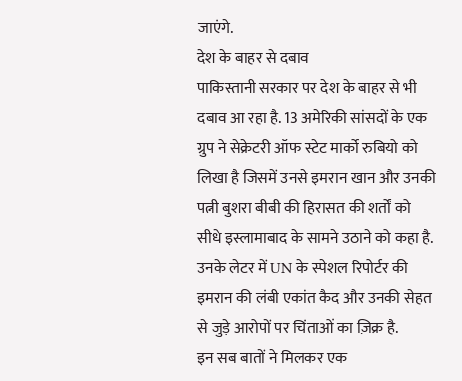जाएंगे.
देश के बाहर से दबाव
पाकिस्तानी सरकार पर देश के बाहर से भी दबाव आ रहा है. 13 अमेरिकी सांसदों के एक ग्रुप ने सेक्रेटरी ऑफ स्टेट मार्को रुबियो को लिखा है जिसमें उनसे इमरान खान और उनकी पत्नी बुशरा बीबी की हिरासत की शर्तों को सीधे इस्लामाबाद के सामने उठाने को कहा है. उनके लेटर में UN के स्पेशल रिपोर्टर की इमरान की लंबी एकांत कैद और उनकी सेहत से जुड़े आरोपों पर चिंताओं का ज़िक्र है.
इन सब बातों ने मिलकर एक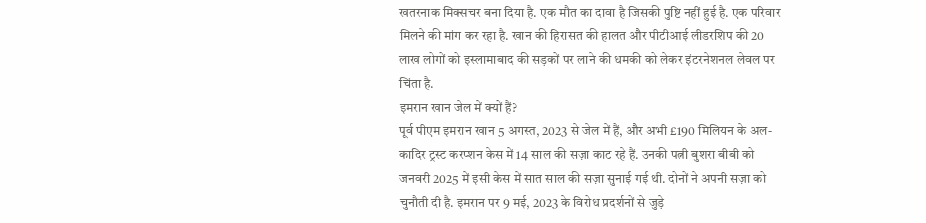खतरनाक मिक्सचर बना दिया है. एक मौत का दावा है जिसकी पुष्टि नहीं हुई है. एक परिवार मिलने की मांग कर रहा है. खान की हिरासत की हालत और पीटीआई लीडरशिप की 20 लाख लोगों को इस्लामाबाद की सड़कों पर लाने की धमकी को लेकर इंटरनेशनल लेवल पर चिंता है.
इमरान खान जेल में क्यों हैं?
पूर्व पीएम इमरान खान 5 अगस्त, 2023 से जेल में हैं, और अभी £190 मिलियन के अल-कादिर ट्रस्ट करप्शन केस में 14 साल की सज़ा काट रहे हैं. उनकी पत्नी बुशरा बीबी को जनवरी 2025 में इसी केस में सात साल की सज़ा सुनाई गई थी. दोनों ने अपनी सज़ा को चुनौती दी है. इमरान पर 9 मई, 2023 के विरोध प्रदर्शनों से जुड़े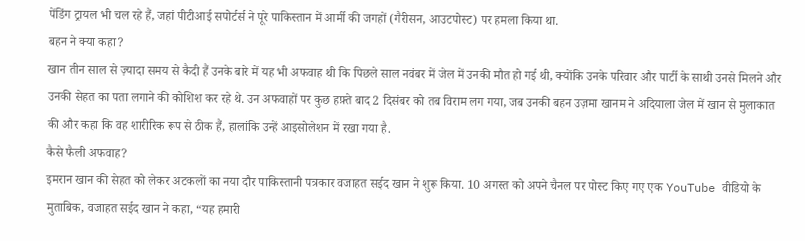पेंडिंग ट्रायल भी चल रहे हैं, जहां पीटीआई सपोर्टर्स ने पूरे पाकिस्तान में आर्मी की जगहों (गैरीसन, आउटपोस्ट) पर हमला किया था.
बहन ने क्या कहा?
खान तीन साल से ज़्यादा समय से कैदी हैं उनके बारे में यह भी अफवाह थी कि पिछले साल नवंबर में जेल में उनकी मौत हो गई थी, क्योंकि उनके परिवार और पार्टी के साथी उनसे मिलने और उनकी सेहत का पता लगाने की कोशिश कर रहे थे. उन अफवाहों पर कुछ हफ़्ते बाद 2 दिसंबर को तब विराम लग गया, जब उनकी बहन उज़मा खानम ने अदियाला जेल में खान से मुलाकात की और कहा कि वह शारीरिक रूप से ठीक हैं, हालांकि उन्हें आइसोलेशन में रखा गया है.
कैसे फैली अफवाह?
इमरान खान की सेहत को लेकर अटकलों का नया दौर पाकिस्तानी पत्रकार वजाहत सईद खान ने शुरू किया. 10 अगस्त को अपने चैनल पर पोस्ट किए गए एक YouTube वीडियो के मुताबिक, वजाहत सईद खान ने कहा, “यह हमारी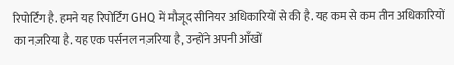रिपोर्टिंग है. हमने यह रिपोर्टिंग GHQ में मौजूद सीनियर अधिकारियों से की है. यह कम से कम तीन अधिकारियों का नज़रिया है. यह एक पर्सनल नज़रिया है, उन्होंने अपनी आँखों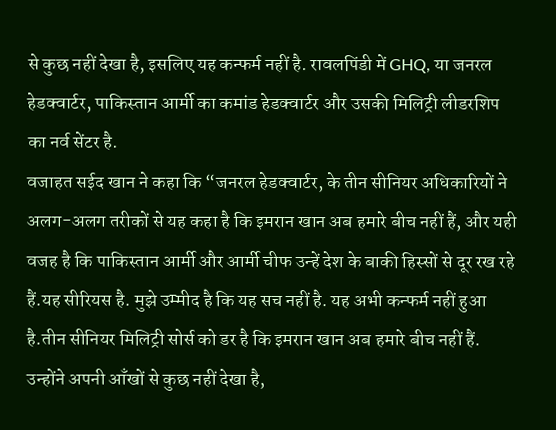से कुछ नहीं देखा है, इसलिए यह कन्फर्म नहीं है. रावलपिंडी में GHQ, या जनरल हेडक्वार्टर, पाकिस्तान आर्मी का कमांड हेडक्वार्टर और उसकी मिलिट्री लीडरशिप का नर्व सेंटर है.
वजाहत सईद खान ने कहा कि “जनरल हेडक्वार्टर, के तीन सीनियर अधिकारियों ने अलग-अलग तरीकों से यह कहा है कि इमरान खान अब हमारे बीच नहीं हैं, और यही वजह है कि पाकिस्तान आर्मी और आर्मी चीफ उन्हें देश के बाकी हिस्सों से दूर रख रहे हैं.यह सीरियस है. मुझे उम्मीद है कि यह सच नहीं है. यह अभी कन्फर्म नहीं हुआ है.तीन सीनियर मिलिट्री सोर्स को डर है कि इमरान खान अब हमारे बीच नहीं हैं. उन्होंने अपनी आँखों से कुछ नहीं देखा है,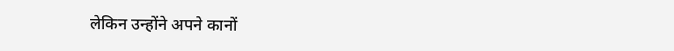लेकिन उन्होंने अपने कानों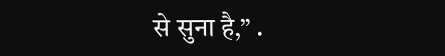से सुना है,” .